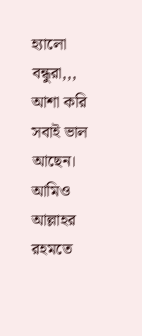হ্যালো বন্ধুরা,,,
আশা করি সবাই ভাল আছেন। আমিও আল্লাহর রহমতে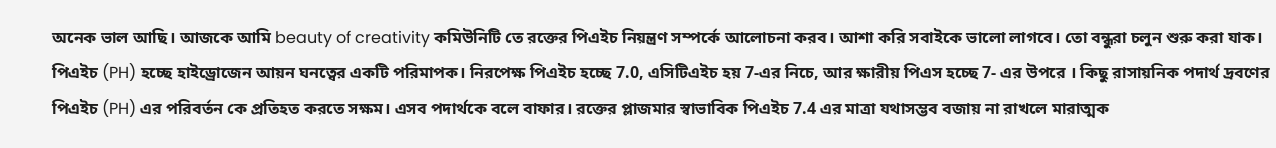অনেক ভাল আছি। আজকে আমি beauty of creativity কমিউনিটি তে রক্তের পিএইচ নিয়ন্ত্রণ সম্পর্কে আলোচনা করব। আশা করি সবাইকে ভালো লাগবে। তো বন্ধুরা চলুন শুরু করা যাক।
পিএইচ (PH) হচ্ছে হাইড্রোজেন আয়ন ঘনত্বের একটি পরিমাপক। নিরপেক্ষ পিএইচ হচ্ছে 7.0, এসিটিএইচ হয় 7-এর নিচে, আর ক্ষারীয় পিএস হচ্ছে 7- এর উপরে । কিছু রাসায়নিক পদার্থ দ্রবণের পিএইচ (PH) এর পরিবর্তন কে প্রতিহত করতে সক্ষম। এসব পদার্থকে বলে বাফার। রক্তের প্লাজমার স্বাভাবিক পিএইচ 7.4 এর মাত্রা যথাসম্ভব বজায় না রাখলে মারাত্মক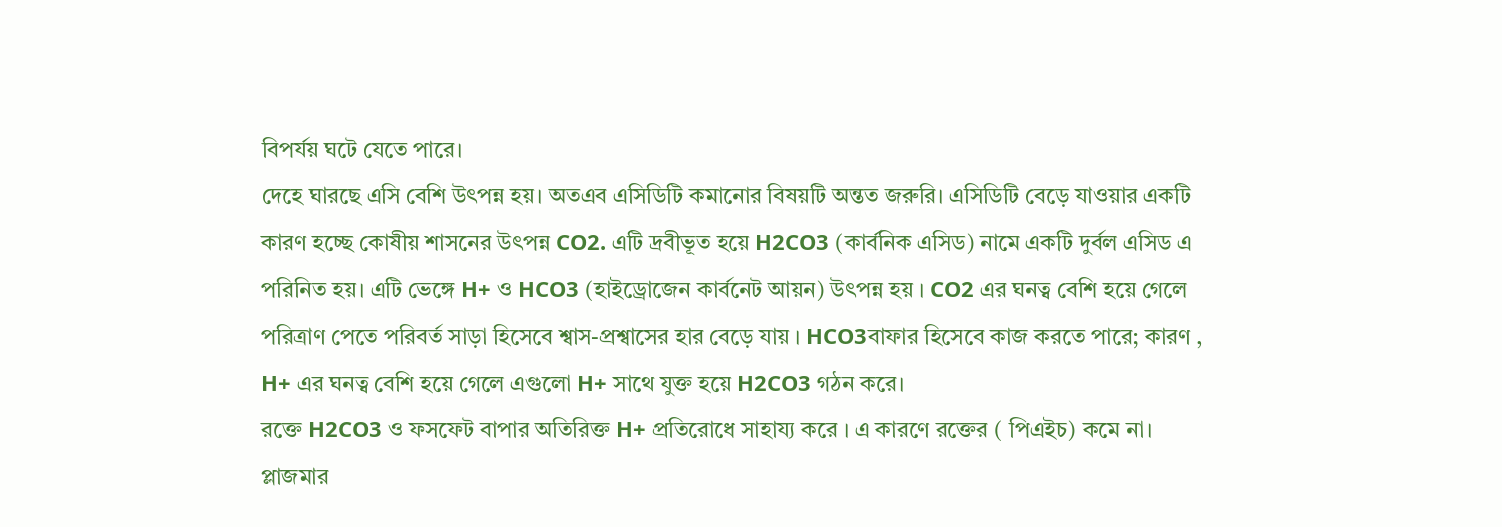বিপর্যয় ঘটে যেতে পারে।
দেহে ঘারছে এসি বেশি উৎপন্ন হয়। অতএব এসিডিটি কমানোর বিষয়টি অন্তত জরুরি। এসিডিটি বেড়ে যাওয়ার একটি কারণ হচ্ছে কোষীয় শাসনের উৎপন্ন CO2. এটি দ্রবীভূত হয়ে H2CO3 (কার্বনিক এসিড) নামে একটি দুর্বল এসিড এ পরিনিত হয়। এটি ভেঙ্গে H+ ও HCO3 (হাইড্রোজেন কার্বনেট আয়ন) উৎপন্ন হয় । CO2 এর ঘনত্ব বেশি হয়ে গেলে পরিত্রাণ পেতে পরিবর্ত সাড়া হিসেবে শ্বাস-প্রশ্বাসের হার বেড়ে যায় । HCO3বাফার হিসেবে কাজ করতে পারে; কারণ , H+ এর ঘনত্ব বেশি হয়ে গেলে এগুলো H+ সাথে যুক্ত হয়ে H2CO3 গঠন করে।
রক্তে H2CO3 ও ফসফেট বাপার অতিরিক্ত H+ প্রতিরোধে সাহায্য করে । এ কারণে রক্তের ( পিএইচ) কমে না। প্লাজমার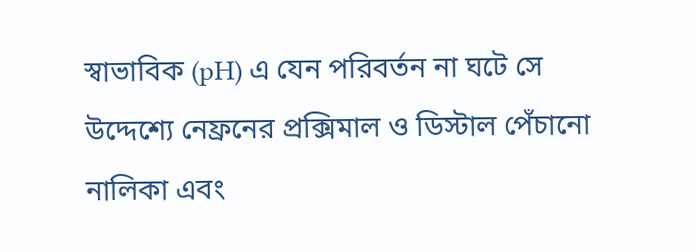স্বাভাবিক (pH) এ যেন পরিবর্তন না ঘটে সে উদ্দেশ্যে নেফ্রনের প্রক্সিমাল ও ডিস্টাল পেঁচানো নালিকা এবং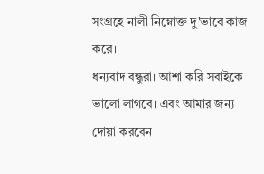সংগ্রহে নালী নিম্নোক্ত দু'ভাবে কাজ করে।
ধন্যবাদ বন্ধুরা। আশা করি সবাইকে ভালো লাগবে। এবং আমার জন্য দোয়া করবেন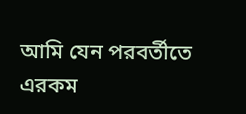আমি যেন পরবর্তীতে এরকম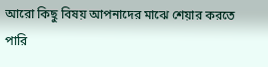আরো কিছু বিষয় আপনাদের মাঝে শেয়ার করতে পারি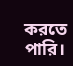করতে পারি।